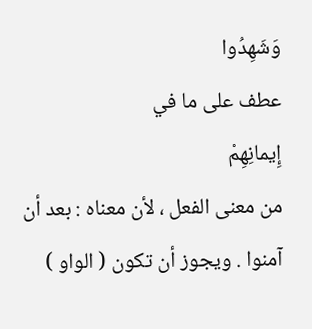وَشَهِدُوا
عطف على ما في
إِيمانِهِمْ
من معنى الفعل ، لأن معناه : بعد أن آمنوا . ويجوز أن تكون ( الواو )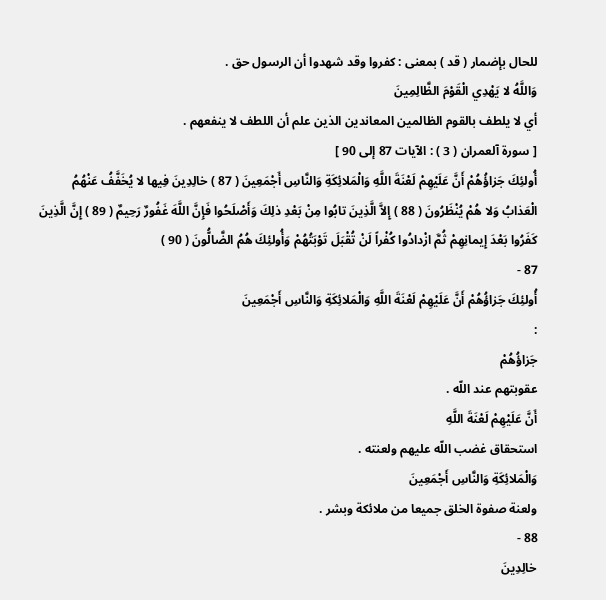للحال بإضمار ( قد ) بمعنى : كفروا وقد شهدوا أن الرسول حق .
وَاللَّهُ لا يَهْدِي الْقَوْمَ الظَّالِمِينَ
أي لا يلطف بالقوم الظالمين المعاندين الذين علم أن اللطف لا ينفعهم .
[ سورة آلعمران ( 3 ) : الآيات 87 إلى 90 ]
أُولئِكَ جَزاؤُهُمْ أَنَّ عَلَيْهِمْ لَعْنَةَ اللَّهِ وَالْمَلائِكَةِ وَالنَّاسِ أَجْمَعِينَ ( 87 ) خالِدِينَ فِيها لا يُخَفَّفُ عَنْهُمُ الْعَذابُ وَلا هُمْ يُنْظَرُونَ ( 88 ) إِلاَّ الَّذِينَ تابُوا مِنْ بَعْدِ ذلِكَ وَأَصْلَحُوا فَإِنَّ اللَّهَ غَفُورٌ رَحِيمٌ ( 89 ) إِنَّ الَّذِينَ كَفَرُوا بَعْدَ إِيمانِهِمْ ثُمَّ ازْدادُوا كُفْراً لَنْ تُقْبَلَ تَوْبَتُهُمْ وَأُولئِكَ هُمُ الضَّالُّونَ ( 90 )
87 -
أُولئِكَ جَزاؤُهُمْ أَنَّ عَلَيْهِمْ لَعْنَةَ اللَّهِ وَالْمَلائِكَةِ وَالنَّاسِ أَجْمَعِينَ
:
جَزاؤُهُمْ
عقوبتهم عند اللّه .
أَنَّ عَلَيْهِمْ لَعْنَةَ اللَّهِ
استحقاق غضب اللّه عليهم ولعنته .
وَالْمَلائِكَةِ وَالنَّاسِ أَجْمَعِينَ
ولعنة صفوة الخلق جميعا من ملائكة وبشر .
88 -
خالِدِينَ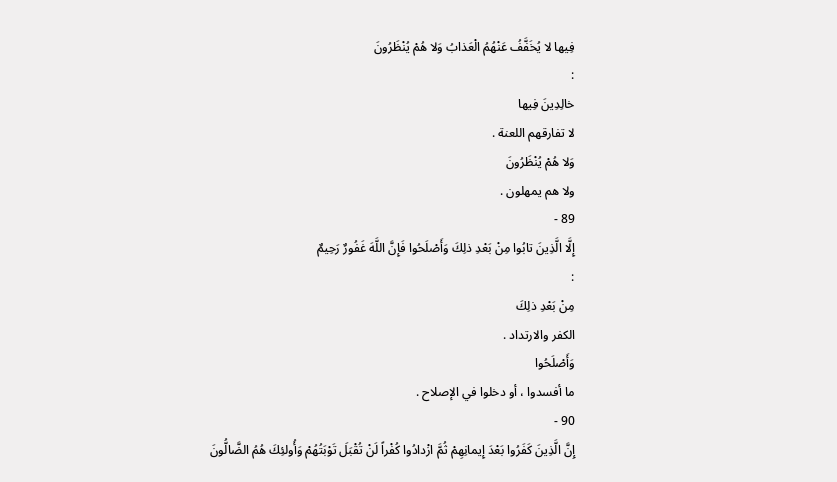فِيها لا يُخَفَّفُ عَنْهُمُ الْعَذابُ وَلا هُمْ يُنْظَرُونَ
:
خالِدِينَ فِيها
لا تفارقهم اللعنة .
وَلا هُمْ يُنْظَرُونَ
ولا هم يمهلون .
89 -
إِلَّا الَّذِينَ تابُوا مِنْ بَعْدِ ذلِكَ وَأَصْلَحُوا فَإِنَّ اللَّهَ غَفُورٌ رَحِيمٌ
:
مِنْ بَعْدِ ذلِكَ
الكفر والارتداد .
وَأَصْلَحُوا
ما أفسدوا ، أو دخلوا في الإصلاح .
90 -
إِنَّ الَّذِينَ كَفَرُوا بَعْدَ إِيمانِهِمْ ثُمَّ ازْدادُوا كُفْراً لَنْ تُقْبَلَ تَوْبَتُهُمْ وَأُولئِكَ هُمُ الضَّالُّونَ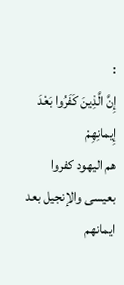:
إِنَّ الَّذِينَ كَفَرُوا بَعْدَ إِيمانِهِمْ
هم اليهود كفروا بعيسى والإنجيل بعد ايمانهم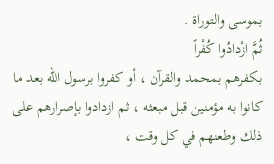بموسى والتوراة .
ثُمَّ ازْدادُوا كُفْراً
بكفرهم بمحمد والقرآن ، أو كفروا برسول اللّه بعد ما كانوا به مؤمنين قبل مبعثه ، ثم ازدادوا بإصرارهم على ذلك وطعنهم في كل وقت ،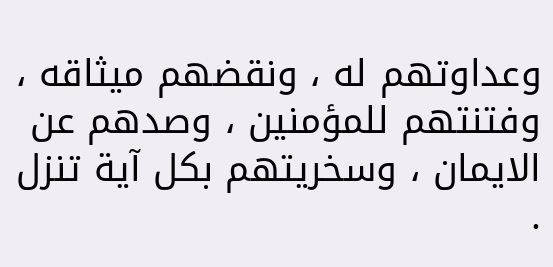وعداوتهم له ، ونقضهم ميثاقه ، وفتنتهم للمؤمنين ، وصدهم عن الايمان ، وسخريتهم بكل آية تنزل .